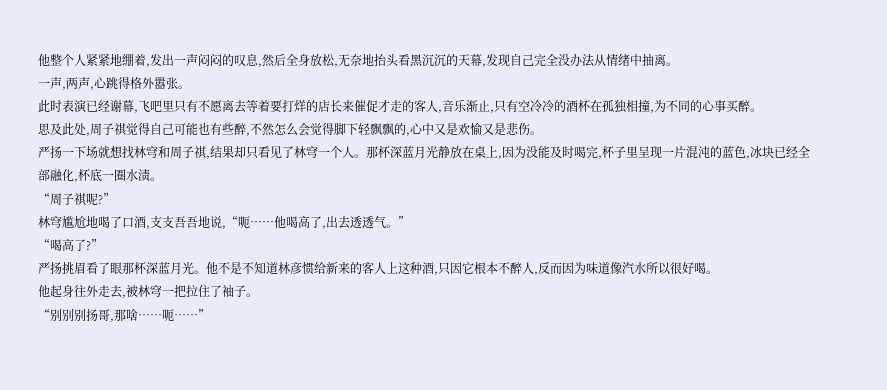他整个人紧紧地绷着,发出一声闷闷的叹息,然后全身放松,无奈地抬头看黑沉沉的天幕,发现自己完全没办法从情绪中抽离。
一声,两声,心跳得格外嚣张。
此时表演已经谢幕,飞吧里只有不愿离去等着要打烊的店长来催促才走的客人,音乐渐止,只有空冷冷的酒杯在孤独相撞,为不同的心事买醉。
思及此处,周子祺觉得自己可能也有些醉,不然怎么会觉得脚下轻飘飘的,心中又是欢愉又是悲伤。
严扬一下场就想找林穹和周子祺,结果却只看见了林穹一个人。那杯深蓝月光静放在桌上,因为没能及时喝完,杯子里呈现一片混沌的蓝色,冰块已经全部融化,杯底一圈水渍。
“周子祺呢?”
林穹尴尬地喝了口酒,支支吾吾地说,“呃……他喝高了,出去透透气。”
“喝高了?”
严扬挑眉看了眼那杯深蓝月光。他不是不知道林彦惯给新来的客人上这种酒,只因它根本不醉人,反而因为味道像汽水所以很好喝。
他起身往外走去,被林穹一把拉住了袖子。
“别别别扬哥,那啥……呃……”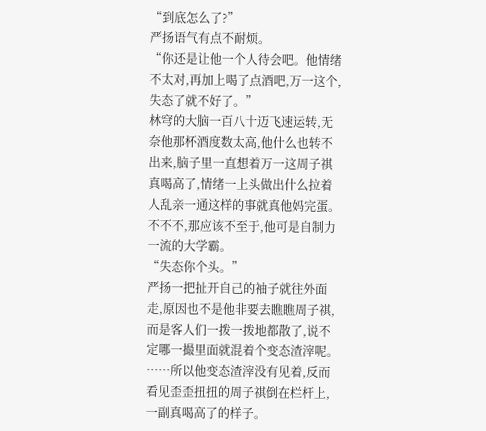“到底怎么了?”
严扬语气有点不耐烦。
“你还是让他一个人待会吧。他情绪不太对,再加上喝了点酒吧,万一这个,失态了就不好了。”
林穹的大脑一百八十迈飞速运转,无奈他那杯酒度数太高,他什么也转不出来,脑子里一直想着万一这周子祺真喝高了,情绪一上头做出什么拉着人乱亲一通这样的事就真他妈完蛋。
不不不,那应该不至于,他可是自制力一流的大学霸。
“失态你个头。”
严扬一把扯开自己的袖子就往外面走,原因也不是他非要去瞧瞧周子祺,而是客人们一拨一拨地都散了,说不定哪一撮里面就混着个变态渣滓呢。
……所以他变态渣滓没有见着,反而看见歪歪扭扭的周子祺倒在栏杆上,一副真喝高了的样子。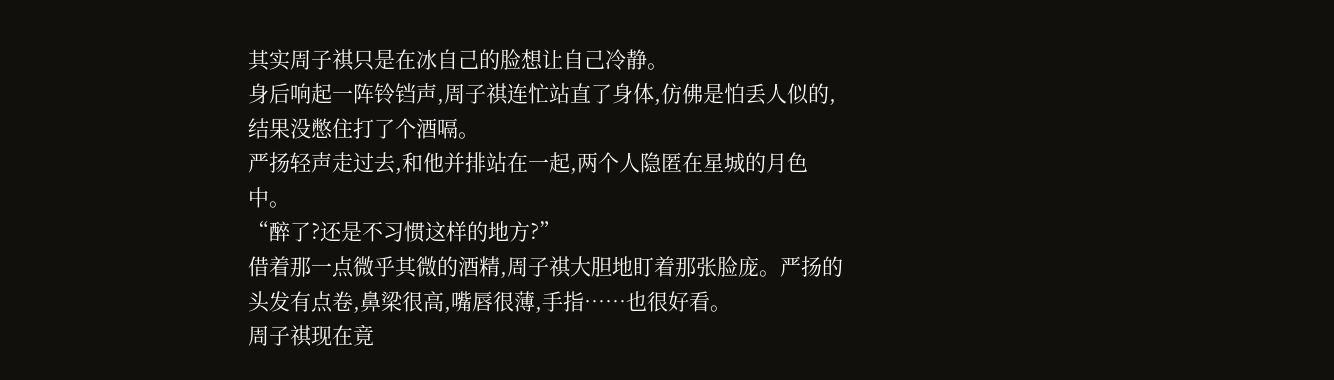其实周子祺只是在冰自己的脸想让自己冷静。
身后响起一阵铃铛声,周子祺连忙站直了身体,仿佛是怕丢人似的,结果没憋住打了个酒嗝。
严扬轻声走过去,和他并排站在一起,两个人隐匿在星城的月色中。
“醉了?还是不习惯这样的地方?”
借着那一点微乎其微的酒精,周子祺大胆地盯着那张脸庞。严扬的头发有点卷,鼻梁很高,嘴唇很薄,手指……也很好看。
周子祺现在竟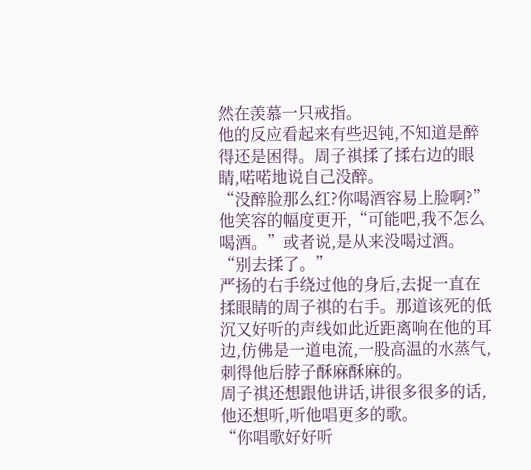然在羡慕一只戒指。
他的反应看起来有些迟钝,不知道是醉得还是困得。周子祺揉了揉右边的眼睛,喏喏地说自己没醉。
“没醉脸那么红?你喝酒容易上脸啊?”
他笑容的幅度更开,“可能吧,我不怎么喝酒。”或者说,是从来没喝过酒。
“别去揉了。”
严扬的右手绕过他的身后,去捉一直在揉眼睛的周子祺的右手。那道该死的低沉又好听的声线如此近距离响在他的耳边,仿佛是一道电流,一股高温的水蒸气,刺得他后脖子酥麻酥麻的。
周子祺还想跟他讲话,讲很多很多的话,他还想听,听他唱更多的歌。
“你唱歌好好听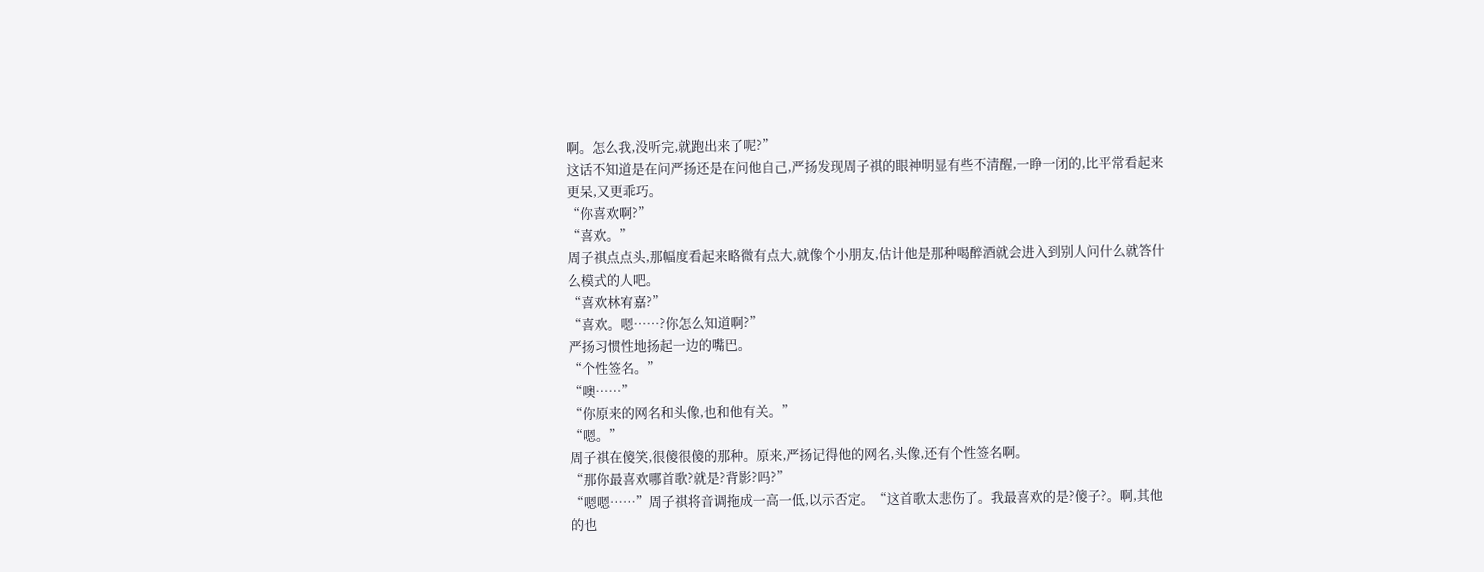啊。怎么我,没听完,就跑出来了呢?”
这话不知道是在问严扬还是在问他自己,严扬发现周子祺的眼神明显有些不清醒,一睁一闭的,比平常看起来更呆,又更乖巧。
“你喜欢啊?”
“喜欢。”
周子祺点点头,那幅度看起来略微有点大,就像个小朋友,估计他是那种喝醉酒就会进入到别人问什么就答什么模式的人吧。
“喜欢林宥嘉?”
“喜欢。嗯……?你怎么知道啊?”
严扬习惯性地扬起一边的嘴巴。
“个性签名。”
“噢……”
“你原来的网名和头像,也和他有关。”
“嗯。”
周子祺在傻笑,很傻很傻的那种。原来,严扬记得他的网名,头像,还有个性签名啊。
“那你最喜欢哪首歌?就是?背影?吗?”
“嗯嗯……”周子祺将音调拖成一高一低,以示否定。“这首歌太悲伤了。我最喜欢的是?傻子?。啊,其他的也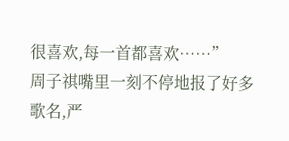很喜欢,每一首都喜欢……”
周子祺嘴里一刻不停地报了好多歌名,严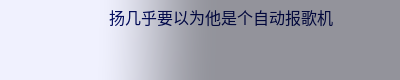扬几乎要以为他是个自动报歌机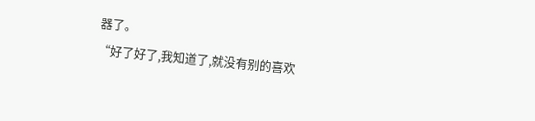器了。
“好了好了,我知道了,就没有别的喜欢